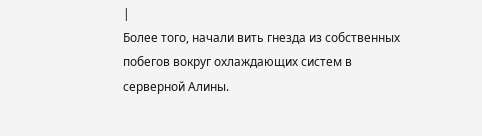|
Более того, начали вить гнезда из собственных побегов вокруг охлаждающих систем в серверной Алины.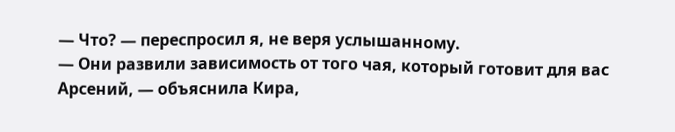— Что? — переспросил я, не веря услышанному.
— Они развили зависимость от того чая, который готовит для вас Арсений, — объяснила Кира,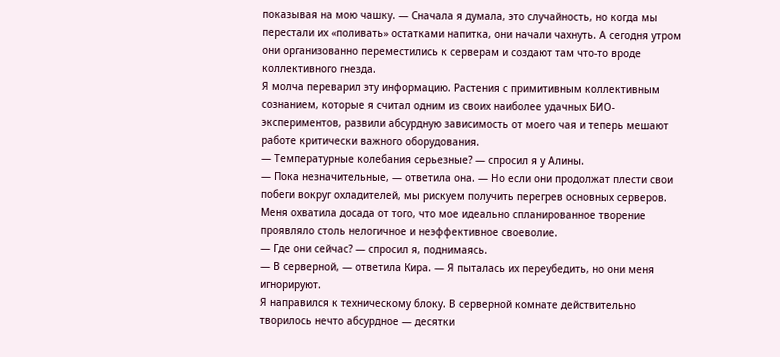показывая на мою чашку. — Сначала я думала, это случайность, но когда мы перестали их «поливать» остатками напитка, они начали чахнуть. А сегодня утром они организованно переместились к серверам и создают там что-то вроде коллективного гнезда.
Я молча переварил эту информацию. Растения с примитивным коллективным сознанием, которые я считал одним из своих наиболее удачных БИО-экспериментов, развили абсурдную зависимость от моего чая и теперь мешают работе критически важного оборудования.
— Температурные колебания серьезные? — спросил я у Алины.
— Пока незначительные, — ответила она. — Но если они продолжат плести свои побеги вокруг охладителей, мы рискуем получить перегрев основных серверов.
Меня охватила досада от того, что мое идеально спланированное творение проявляло столь нелогичное и неэффективное своеволие.
— Где они сейчас? — спросил я, поднимаясь.
— В серверной, — ответила Кира. — Я пыталась их переубедить, но они меня игнорируют.
Я направился к техническому блоку. В серверной комнате действительно творилось нечто абсурдное — десятки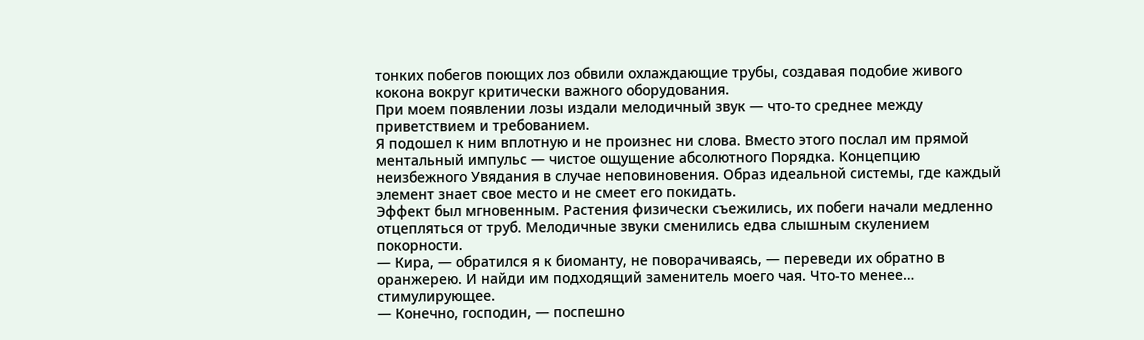тонких побегов поющих лоз обвили охлаждающие трубы, создавая подобие живого кокона вокруг критически важного оборудования.
При моем появлении лозы издали мелодичный звук — что-то среднее между приветствием и требованием.
Я подошел к ним вплотную и не произнес ни слова. Вместо этого послал им прямой ментальный импульс — чистое ощущение абсолютного Порядка. Концепцию неизбежного Увядания в случае неповиновения. Образ идеальной системы, где каждый элемент знает свое место и не смеет его покидать.
Эффект был мгновенным. Растения физически съежились, их побеги начали медленно отцепляться от труб. Мелодичные звуки сменились едва слышным скулением покорности.
— Кира, — обратился я к биоманту, не поворачиваясь, — переведи их обратно в оранжерею. И найди им подходящий заменитель моего чая. Что-то менее… стимулирующее.
— Конечно, господин, — поспешно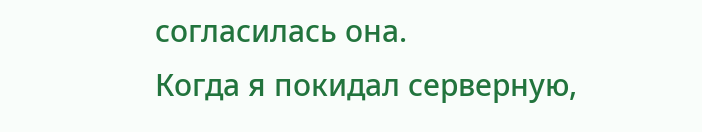согласилась она.
Когда я покидал серверную,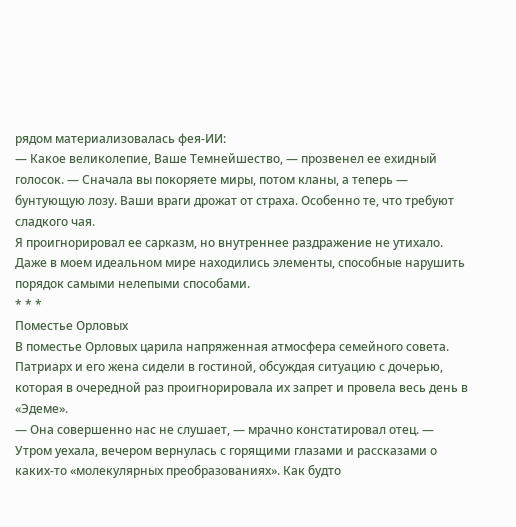рядом материализовалась фея-ИИ:
— Какое великолепие, Ваше Темнейшество, — прозвенел ее ехидный голосок. — Сначала вы покоряете миры, потом кланы, а теперь — бунтующую лозу. Ваши враги дрожат от страха. Особенно те, что требуют сладкого чая.
Я проигнорировал ее сарказм, но внутреннее раздражение не утихало. Даже в моем идеальном мире находились элементы, способные нарушить порядок самыми нелепыми способами.
* * *
Поместье Орловых
В поместье Орловых царила напряженная атмосфера семейного совета. Патриарх и его жена сидели в гостиной, обсуждая ситуацию с дочерью, которая в очередной раз проигнорировала их запрет и провела весь день в «Эдеме».
— Она совершенно нас не слушает, — мрачно констатировал отец. — Утром уехала, вечером вернулась с горящими глазами и рассказами о каких-то «молекулярных преобразованиях». Как будто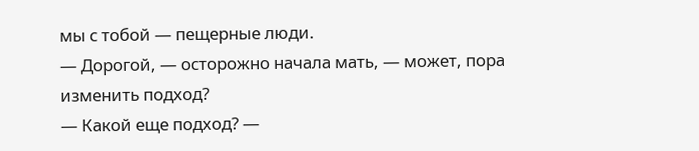мы с тобой — пещерные люди.
— Дорогой, — осторожно начала мать, — может, пора изменить подход?
— Какой еще подход? —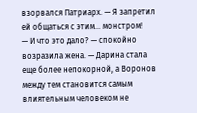взорвался Патриарх. — Я запретил ей общаться с этим… монстром!
— И что это дало? — спокойно возразила жена. — Дарина стала еще более непокорной, а Воронов между тем становится самым влиятельным человеком не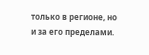только в регионе, но и за его пределами.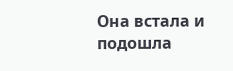Она встала и подошла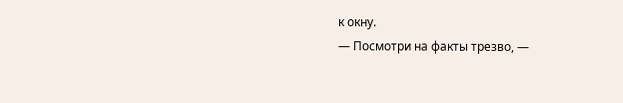к окну.
— Посмотри на факты трезво, —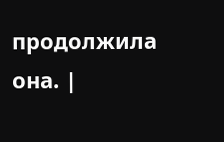продолжила она. |